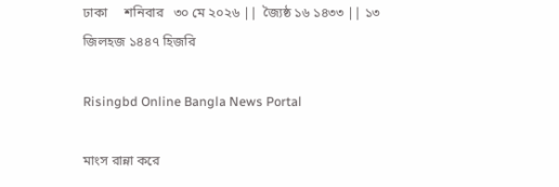ঢাকা     শনিবার   ৩০ মে ২০২৬ ||  জ্যৈষ্ঠ ১৬ ১৪৩৩ || ১৩ জিলহজ ১৪৪৭ হিজরি

Risingbd Online Bangla News Portal

মাংস রান্না করে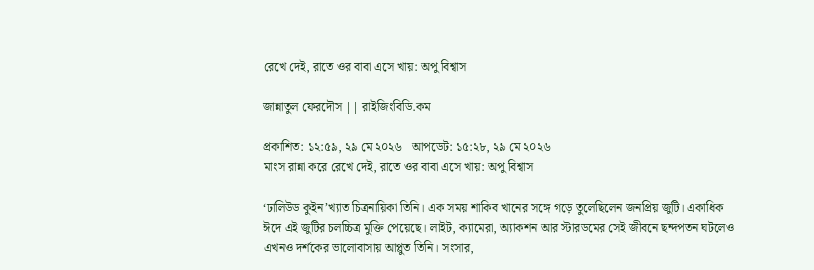রেখে দেই, রাতে ওর বাবা এসে খায়: অপু বিশ্বাস

জান্নাতুল ফেরদৌস || রাইজিংবিডি.কম

প্রকাশিত: ১২:৫৯, ২৯ মে ২০২৬   আপডেট: ১৫:২৮, ২৯ মে ২০২৬
মাংস রান্না করে রেখে দেই, রাতে ওর বাবা এসে খায়: অপু বিশ্বাস

‘ঢালিউড কুইন’খ্যাত চিত্রনায়িকা তিনি। এক সময় শাকিব খানের সঙ্গে গড়ে তুলেছিলেন জনপ্রিয় জুটি। একাধিক ঈদে এই জুটির চলচ্চিত্র মুক্তি পেয়েছে। লাইট, ক্যামেরা, অ্যাকশন আর স্টারডমের সেই জীবনে ছন্দপতন ঘটলেও এখনও দর্শকের ভালোবাসায় আপ্লুত তিনি। সংসার,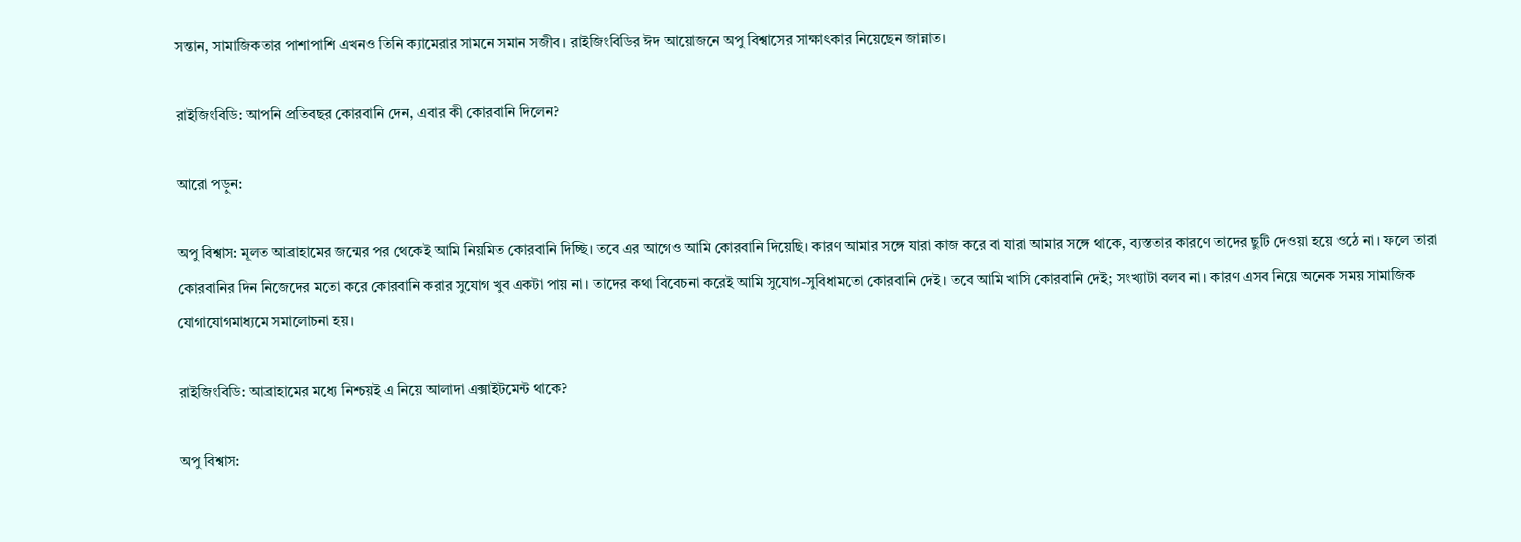সন্তান, সামাজিকতার পাশাপাশি এখনও তিনি ক্যামেরার সামনে সমান সজীব। রাইজিংবিডির ঈদ আয়োজনে অপু বিশ্বাসের সাক্ষাৎকার নিয়েছেন জান্নাত।

রাইজিংবিডি: আপনি প্রতিবছর কোরবানি দেন, এবার কী কোরবানি দিলেন?

আরো পড়ুন:

অপু বিশ্বাস: মূলত আব্রাহামের জন্মের পর থেকেই আমি নিয়মিত কোরবানি দিচ্ছি। তবে এর আগেও আমি কোরবানি দিয়েছি। কারণ আমার সঙ্গে যারা কাজ করে বা যারা আমার সঙ্গে থাকে, ব্যস্ততার কারণে তাদের ছুটি দেওয়া হয়ে ওঠে না। ফলে তারা কোরবানির দিন নিজেদের মতো করে কোরবানি করার সুযোগ খুব একটা পায় না। তাদের কথা বিবেচনা করেই আমি সুযোগ-সুবিধামতো কোরবানি দেই। তবে আমি খাসি কোরবানি দেই; সংখ্যাটা বলব না। কারণ এসব নিয়ে অনেক সময় সামাজিক যোগাযোগমাধ্যমে সমালোচনা হয়।

রাইজিংবিডি: আব্রাহামের মধ্যে নিশ্চয়ই এ নিয়ে আলাদা এক্সাইটমেন্ট থাকে?

অপু বিশ্বাস: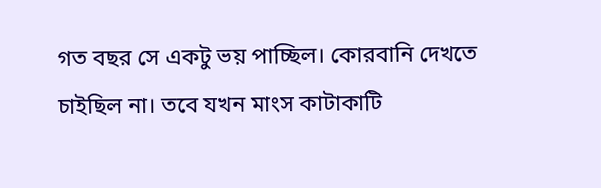গত বছর সে একটু ভয় পাচ্ছিল। কোরবানি দেখতে চাইছিল না। তবে যখন মাংস কাটাকাটি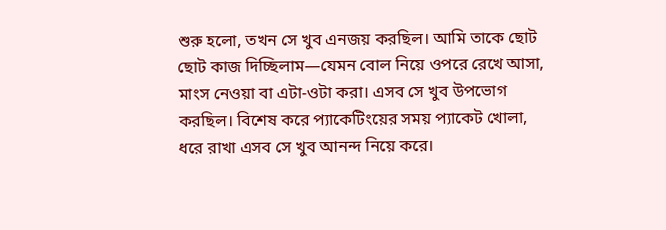শুরু হলো, তখন সে খুব এনজয় করছিল। আমি তাকে ছোট ছোট কাজ দিচ্ছিলাম—যেমন বোল নিয়ে ওপরে রেখে আসা, মাংস নেওয়া বা এটা-ওটা করা। এসব সে খুব উপভোগ করছিল। বিশেষ করে প্যাকেটিংয়ের সময় প্যাকেট খোলা, ধরে রাখা এসব সে খুব আনন্দ নিয়ে করে।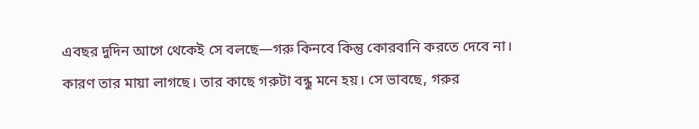এবছর দুদিন আগে থেকেই সে বলছে—গরু কিনবে কিন্তু কোরবানি করতে দেবে না। কারণ তার মায়া লাগছে। তার কাছে গরুটা বন্ধু মনে হয়। সে ভাবছে, গরুর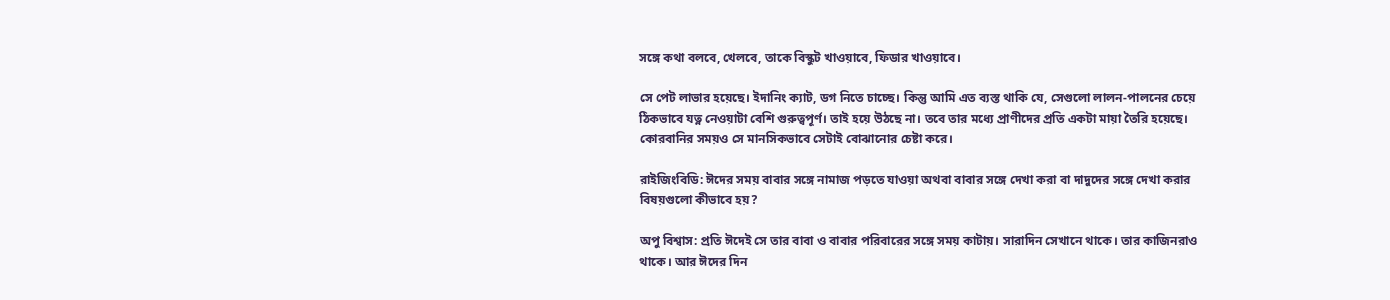সঙ্গে কথা বলবে, খেলবে, তাকে বিস্কুট খাওয়াবে, ফিডার খাওয়াবে।

সে পেট লাভার হয়েছে। ইদানিং ক্যাট, ডগ নিতে চাচ্ছে। কিন্তু আমি এত ব্যস্ত থাকি যে, সেগুলো লালন-পালনের চেয়ে ঠিকভাবে যত্ন নেওয়াটা বেশি গুরুত্বপূর্ণ। তাই হয়ে উঠছে না। তবে তার মধ্যে প্রাণীদের প্রতি একটা মায়া তৈরি হয়েছে। কোরবানির সময়ও সে মানসিকভাবে সেটাই বোঝানোর চেষ্টা করে।

রাইজিংবিডি: ঈদের সময় বাবার সঙ্গে নামাজ পড়তে যাওয়া অথবা বাবার সঙ্গে দেখা করা বা দাদুদের সঙ্গে দেখা করার বিষয়গুলো কীভাবে হয়?

অপু বিশ্বাস: প্রতি ঈদেই সে তার বাবা ও বাবার পরিবারের সঙ্গে সময় কাটায়। সারাদিন সেখানে থাকে। তার কাজিনরাও থাকে। আর ঈদের দিন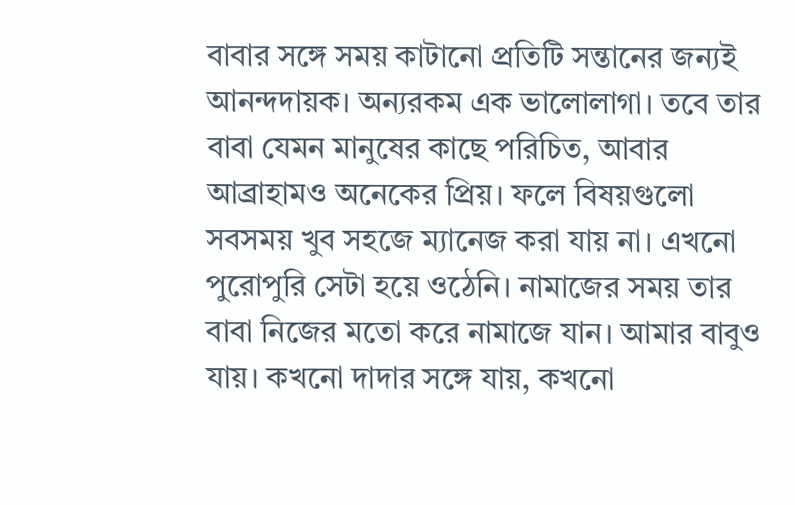বাবার সঙ্গে সময় কাটানো প্রতিটি সন্তানের জন্যই আনন্দদায়ক। অন্যরকম এক ভালোলাগা। তবে তার বাবা যেমন মানুষের কাছে পরিচিত, আবার আব্রাহামও অনেকের প্রিয়। ফলে বিষয়গুলো সবসময় খুব সহজে ম্যানেজ করা যায় না। এখনো পুরোপুরি সেটা হয়ে ওঠেনি। নামাজের সময় তার বাবা নিজের মতো করে নামাজে যান। আমার বাবুও যায়। কখনো দাদার সঙ্গে যায়, কখনো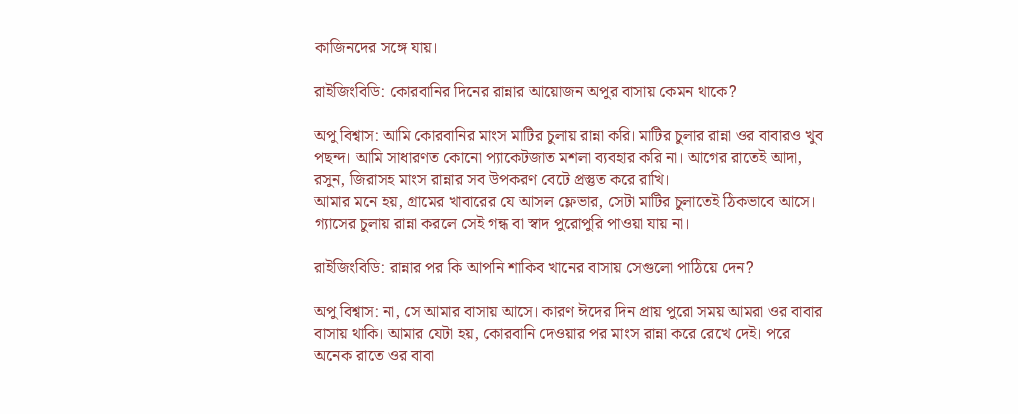কাজিনদের সঙ্গে যায়।

রাইজিংবিডি: কোরবানির দিনের রান্নার আয়োজন অপুর বাসায় কেমন থাকে?

অপু বিশ্বাস: আমি কোরবানির মাংস মাটির চুলায় রান্না করি। মাটির চুলার রান্না ওর বাবারও খুব পছন্দ। আমি সাধারণত কোনো প্যাকেটজাত মশলা ব্যবহার করি না। আগের রাতেই আদা, রসুন, জিরাসহ মাংস রান্নার সব উপকরণ বেটে প্রস্তুত করে রাখি।
আমার মনে হয়, গ্রামের খাবারের যে আসল ফ্লেভার, সেটা মাটির চুলাতেই ঠিকভাবে আসে। গ্যাসের চুলায় রান্না করলে সেই গন্ধ বা স্বাদ পুরোপুরি পাওয়া যায় না।

রাইজিংবিডি: রান্নার পর কি আপনি শাকিব খানের বাসায় সেগুলো পাঠিয়ে দেন?

অপু বিশ্বাস: না, সে আমার বাসায় আসে। কারণ ঈদের দিন প্রায় পুরো সময় আমরা ওর বাবার বাসায় থাকি। আমার যেটা হয়, কোরবানি দেওয়ার পর মাংস রান্না করে রেখে দেই। পরে অনেক রাতে ওর বাবা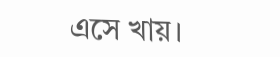এসে খায়।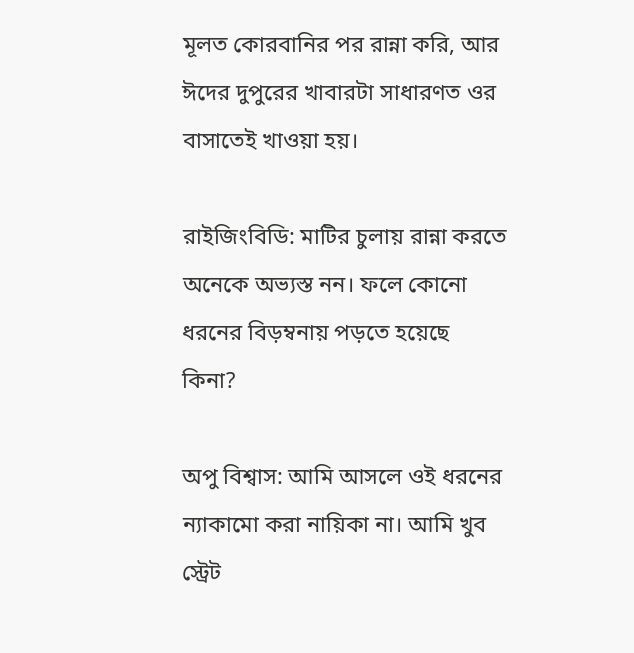মূলত কোরবানির পর রান্না করি, আর ঈদের দুপুরের খাবারটা সাধারণত ওর বাসাতেই খাওয়া হয়।

রাইজিংবিডি: মাটির চুলায় রান্না করতে অনেকে অভ্যস্ত নন। ফলে কোনো ধরনের বিড়ম্বনায় পড়তে হয়েছে কিনা?

অপু বিশ্বাস: আমি আসলে ওই ধরনের ন্যাকামো করা নায়িকা না। আমি খুব স্ট্রেট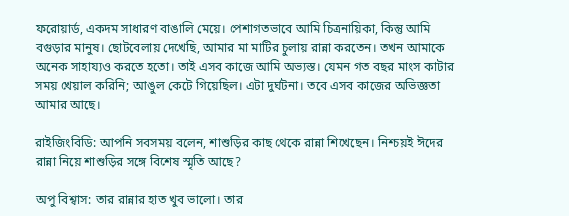ফরোয়ার্ড, একদম সাধারণ বাঙালি মেয়ে। পেশাগতভাবে আমি চিত্রনায়িকা, কিন্তু আমি বগুড়ার মানুষ। ছোটবেলায় দেখেছি, আমার মা মাটির চুলায় রান্না করতেন। তখন আমাকে অনেক সাহায্যও করতে হতো। তাই এসব কাজে আমি অভ্যস্ত। যেমন গত বছর মাংস কাটার সময় খেয়াল করিনি; আঙুল কেটে গিয়েছিল। এটা দুর্ঘটনা। তবে এসব কাজের অভিজ্ঞতা আমার আছে।

রাইজিংবিডি: আপনি সবসময় বলেন, শাশুড়ির কাছ থেকে রান্না শিখেছেন। নিশ্চয়ই ঈদের রান্না নিয়ে শাশুড়ির সঙ্গে বিশেষ স্মৃতি আছে?

অপু বিশ্বাস: তার রান্নার হাত খুব ভালো। তার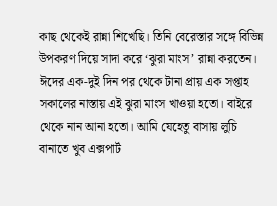কাছ থেকেই রান্না শিখেছি। তিনি বেরেস্তার সঙ্গে বিভিন্ন উপকরণ দিয়ে সাদা করে ‘ঝুরা মাংস’ রান্না করতেন। ঈদের এক-দুই দিন পর থেকে টানা প্রায় এক সপ্তাহ সকালের নাস্তায় এই ঝুরা মাংস খাওয়া হতো। বাইরে থেকে নান আনা হতো। আমি যেহেতু বাসায় লুচি বানাতে খুব এক্সপার্ট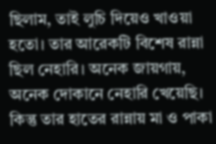ছিলাম, তাই লুচি দিয়েও খাওয়া হতো। তার আরেকটি বিশেষ রান্না ছিল নেহারি। অনেক জায়গায়, অনেক দোকানে নেহারি খেয়েছি। কিন্তু তার হাতের রান্নায় মা ও পাকা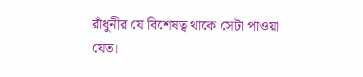রাঁধুনীর যে বিশেষত্ব থাকে সেটা পাওয়া যেত।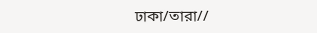ঢাকা/তারা//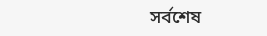সর্বশেষ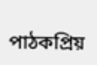পাঠকপ্রিয়